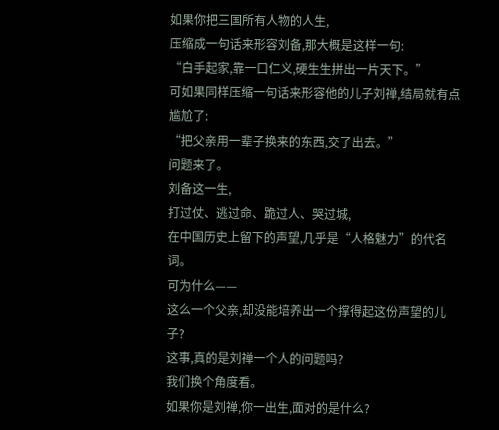如果你把三国所有人物的人生,
压缩成一句话来形容刘备,那大概是这样一句:
“白手起家,靠一口仁义,硬生生拼出一片天下。”
可如果同样压缩一句话来形容他的儿子刘禅,结局就有点尴尬了:
“把父亲用一辈子换来的东西,交了出去。”
问题来了。
刘备这一生,
打过仗、逃过命、跪过人、哭过城,
在中国历史上留下的声望,几乎是“人格魅力”的代名词。
可为什么——
这么一个父亲,却没能培养出一个撑得起这份声望的儿子?
这事,真的是刘禅一个人的问题吗?
我们换个角度看。
如果你是刘禅,你一出生,面对的是什么?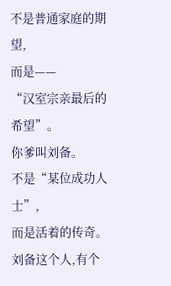不是普通家庭的期望,
而是——
“汉室宗亲最后的希望”。
你爹叫刘备。
不是“某位成功人士”,
而是活着的传奇。
刘备这个人,有个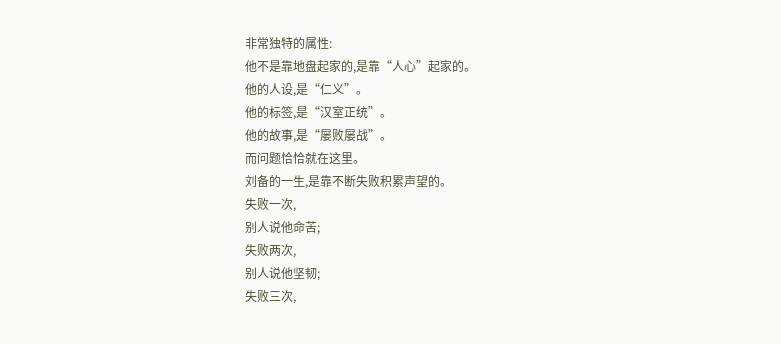非常独特的属性:
他不是靠地盘起家的,是靠“人心”起家的。
他的人设,是“仁义”。
他的标签,是“汉室正统”。
他的故事,是“屡败屡战”。
而问题恰恰就在这里。
刘备的一生,是靠不断失败积累声望的。
失败一次,
别人说他命苦;
失败两次,
别人说他坚韧;
失败三次,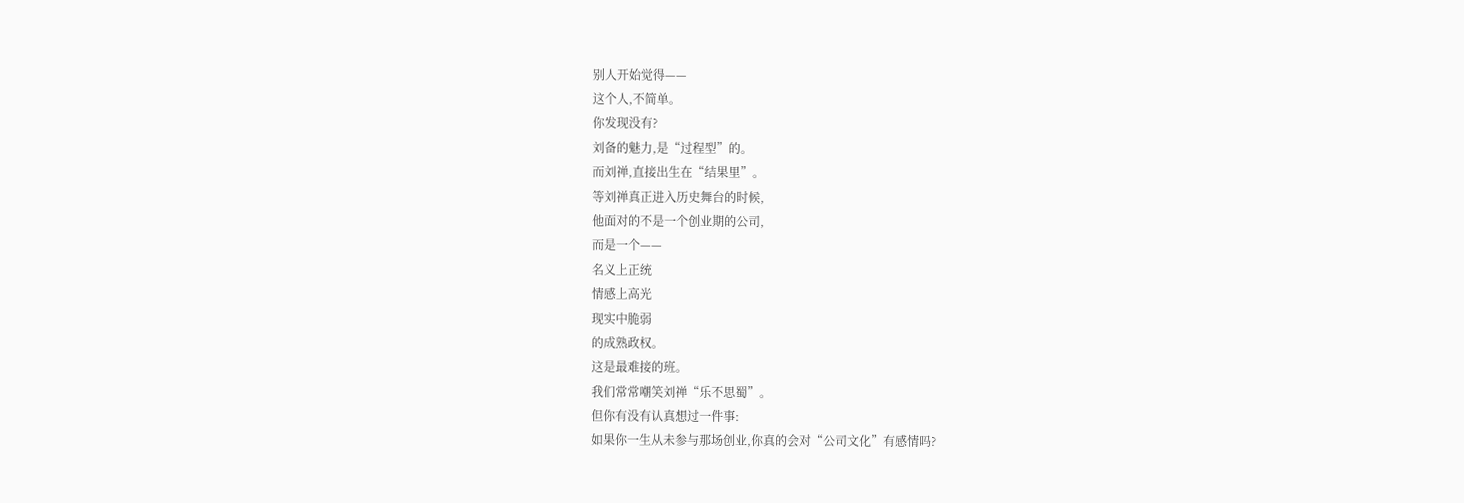别人开始觉得——
这个人,不简单。
你发现没有?
刘备的魅力,是“过程型”的。
而刘禅,直接出生在“结果里”。
等刘禅真正进入历史舞台的时候,
他面对的不是一个创业期的公司,
而是一个——
名义上正统
情感上高光
现实中脆弱
的成熟政权。
这是最难接的班。
我们常常嘲笑刘禅“乐不思蜀”。
但你有没有认真想过一件事:
如果你一生从未参与那场创业,你真的会对“公司文化”有感情吗?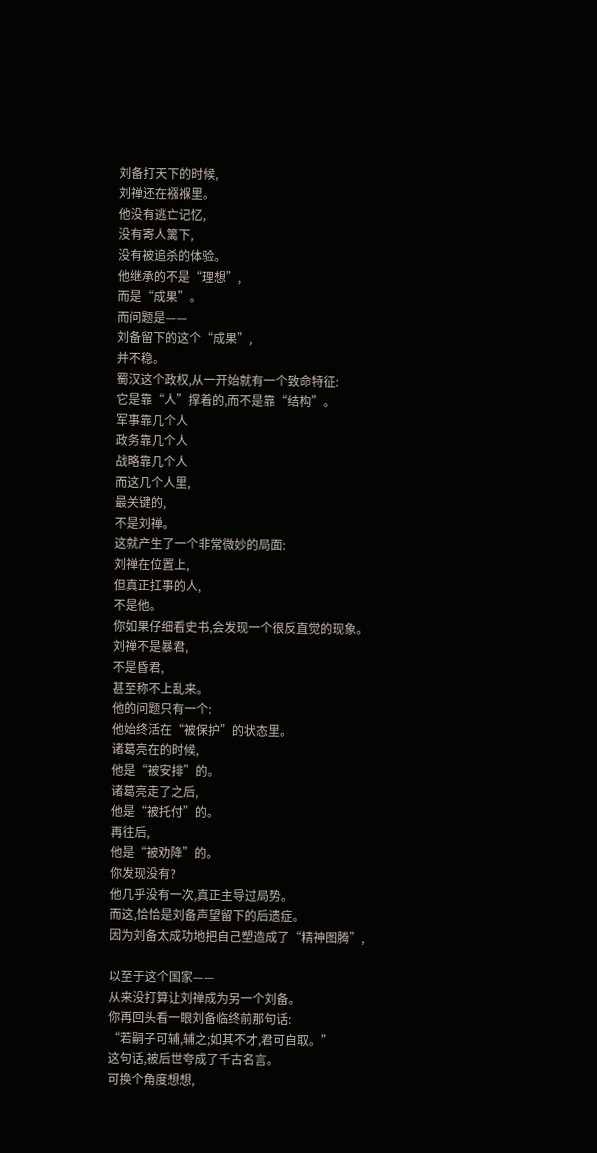刘备打天下的时候,
刘禅还在襁褓里。
他没有逃亡记忆,
没有寄人篱下,
没有被追杀的体验。
他继承的不是“理想”,
而是“成果”。
而问题是——
刘备留下的这个“成果”,
并不稳。
蜀汉这个政权,从一开始就有一个致命特征:
它是靠“人”撑着的,而不是靠“结构”。
军事靠几个人
政务靠几个人
战略靠几个人
而这几个人里,
最关键的,
不是刘禅。
这就产生了一个非常微妙的局面:
刘禅在位置上,
但真正扛事的人,
不是他。
你如果仔细看史书,会发现一个很反直觉的现象。
刘禅不是暴君,
不是昏君,
甚至称不上乱来。
他的问题只有一个:
他始终活在“被保护”的状态里。
诸葛亮在的时候,
他是“被安排”的。
诸葛亮走了之后,
他是“被托付”的。
再往后,
他是“被劝降”的。
你发现没有?
他几乎没有一次,真正主导过局势。
而这,恰恰是刘备声望留下的后遗症。
因为刘备太成功地把自己塑造成了“精神图腾”,

以至于这个国家——
从来没打算让刘禅成为另一个刘备。
你再回头看一眼刘备临终前那句话:
“若嗣子可辅,辅之;如其不才,君可自取。”
这句话,被后世夸成了千古名言。
可换个角度想想,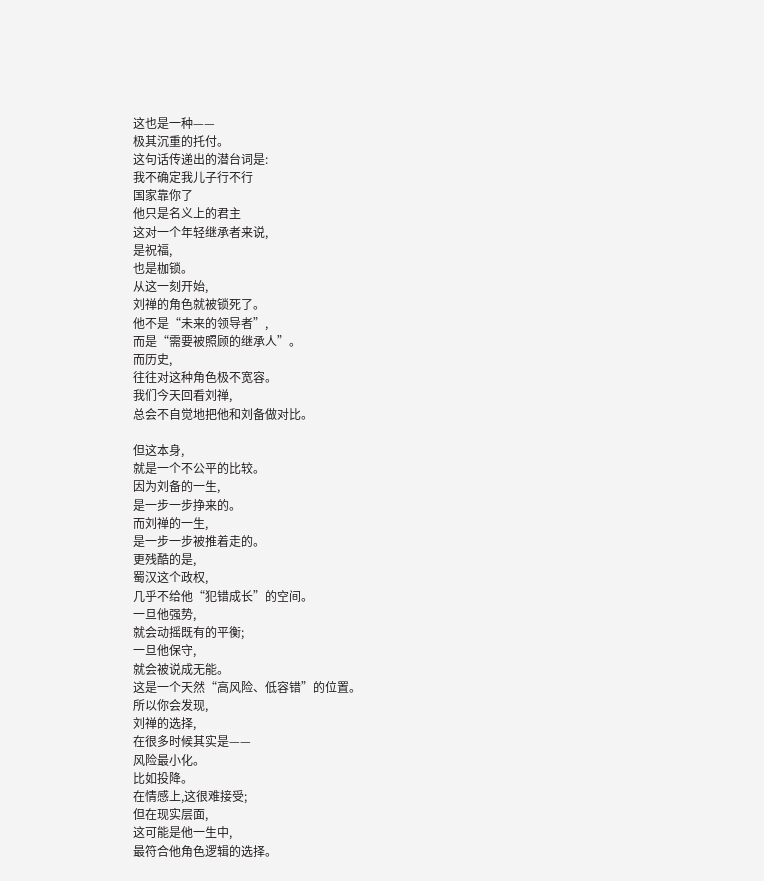这也是一种——
极其沉重的托付。
这句话传递出的潜台词是:
我不确定我儿子行不行
国家靠你了
他只是名义上的君主
这对一个年轻继承者来说,
是祝福,
也是枷锁。
从这一刻开始,
刘禅的角色就被锁死了。
他不是“未来的领导者”,
而是“需要被照顾的继承人”。
而历史,
往往对这种角色极不宽容。
我们今天回看刘禅,
总会不自觉地把他和刘备做对比。

但这本身,
就是一个不公平的比较。
因为刘备的一生,
是一步一步挣来的。
而刘禅的一生,
是一步一步被推着走的。
更残酷的是,
蜀汉这个政权,
几乎不给他“犯错成长”的空间。
一旦他强势,
就会动摇既有的平衡;
一旦他保守,
就会被说成无能。
这是一个天然“高风险、低容错”的位置。
所以你会发现,
刘禅的选择,
在很多时候其实是——
风险最小化。
比如投降。
在情感上,这很难接受;
但在现实层面,
这可能是他一生中,
最符合他角色逻辑的选择。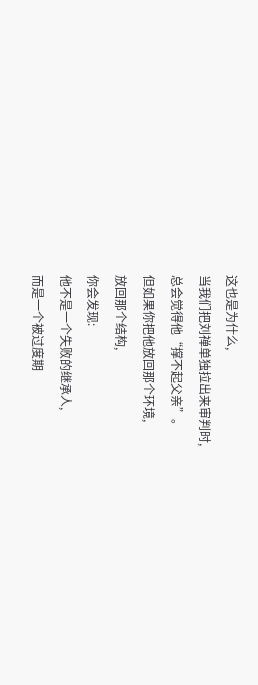这也是为什么,
当我们把刘禅单独拉出来审判时,
总会觉得他“撑不起父亲”。
但如果你把他放回那个环境,
放回那个结构,
你会发现:
他不是一个失败的继承人,
而是一个被过度期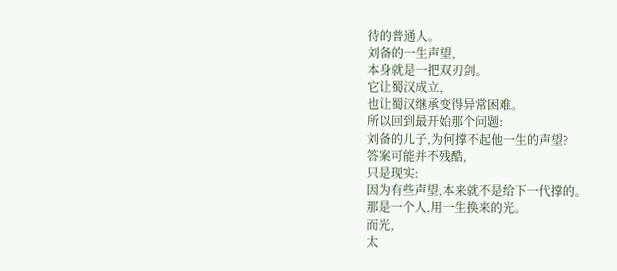待的普通人。
刘备的一生声望,
本身就是一把双刃剑。
它让蜀汉成立,
也让蜀汉继承变得异常困难。
所以回到最开始那个问题:
刘备的儿子,为何撑不起他一生的声望?
答案可能并不残酷,
只是现实:
因为有些声望,本来就不是给下一代撑的。
那是一个人,用一生换来的光。
而光,
太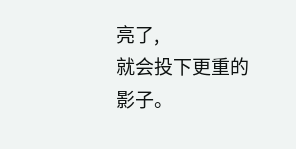亮了,
就会投下更重的影子。